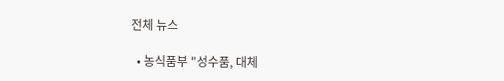전체 뉴스

  • 농식품부 "성수품, 대체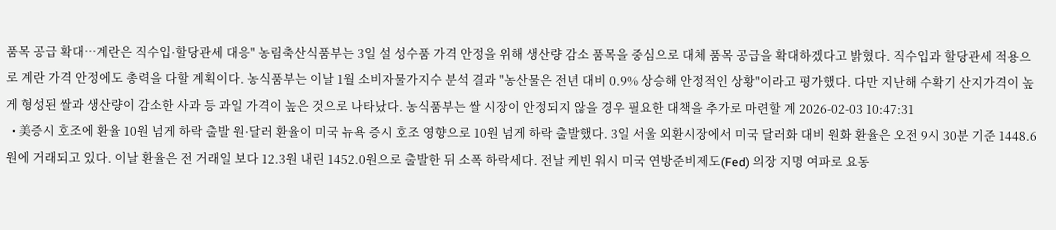품목 공급 확대…계란은 직수입·할당관세 대응" 농림축산식품부는 3일 설 성수품 가격 안정을 위해 생산량 감소 품목을 중심으로 대체 품목 공급을 확대하겠다고 밝혔다. 직수입과 할당관세 적용으로 계란 가격 안정에도 총력을 다할 계획이다. 농식품부는 이날 1월 소비자물가지수 분석 결과 "농산물은 전년 대비 0.9% 상승해 안정적인 상황"이라고 평가했다. 다만 지난해 수확기 산지가격이 높게 형성된 쌀과 생산량이 감소한 사과 등 과일 가격이 높은 것으로 나타났다. 농식품부는 쌀 시장이 안정되지 않을 경우 필요한 대책을 추가로 마련할 계 2026-02-03 10:47:31
  • 美증시 호조에 환율 10원 넘게 하락 출발 원·달러 환율이 미국 뉴욕 증시 호조 영향으로 10원 넘게 하락 출발했다. 3일 서울 외환시장에서 미국 달러화 대비 원화 환율은 오전 9시 30분 기준 1448.6원에 거래되고 있다. 이날 환율은 전 거래일 보다 12.3원 내린 1452.0원으로 출발한 뒤 소폭 하락세다. 전날 케빈 워시 미국 연방준비제도(Fed) 의장 지명 여파로 요동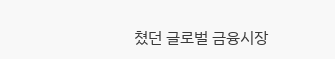쳤던 글로벌 금융시장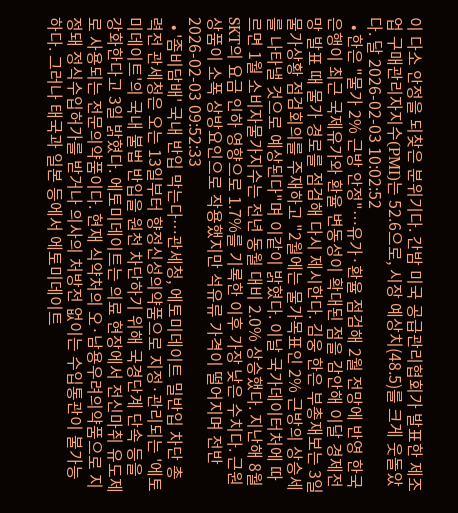이 다소 안정을 되찾은 분위기다. 간밤 미국 공급관리협회가 발표한 제조업 구매관리자지수(PMI)는 52.6으로, 시장 예상치(48.5)를 크게 웃돌았다. 달 2026-02-03 10:02:52
  • 한은 "물가 2% 근방 안정"…유가·환율 점검해 2월 전망에 반영 한국은행이 최근 국제유가와 환율 변동성이 확대된 점을 감안해 이달 경제전망 발표 때 물가 경로를 점검해 다시 제시한다. 김웅 한은 부총재보는 3일 물가상황 점검회의를 주재하고 "2월에는 물가목표인 2% 근방의 상승세를 나타낼 것으로 예상된다"며 이같이 밝혔다. 이날 국가데이터처에 따르면 1월 소비자물가지수는 전년 동월 대비 2.0% 상승했다. 지난해 8월 SKT의 요금 인하 영향으로 1.7%를 기록한 이후 가장 낮은 수치다. 근원상품이 소폭 상방요인으로 작용했지만 석유류 가격이 떨어지며 전반 2026-02-03 09:52:33
  • '좀비담배' 국내 반입 막는다…관세청, 에토미데이트 밀반입 차단 총력전 관세청은 오는 13일부터 향정신성의약품으로 지정·관리되는 '에토미데이트'의 국내 불법 반입을 원천 차단하기 위해 국경단계 단속 등을 강화한다고 3일 밝혔다. 에토미데이트는 의료 현장에서 전신마취 유도제로 사용되는 전문의약품이다. 현재 식약처의 오·남용우려의약품으로 지정돼 정식수입허가를 받거나 의사의 처방전 없이는 수입통관이 불가능하다. 그러나 태국과 일본 등에서 에토미데이트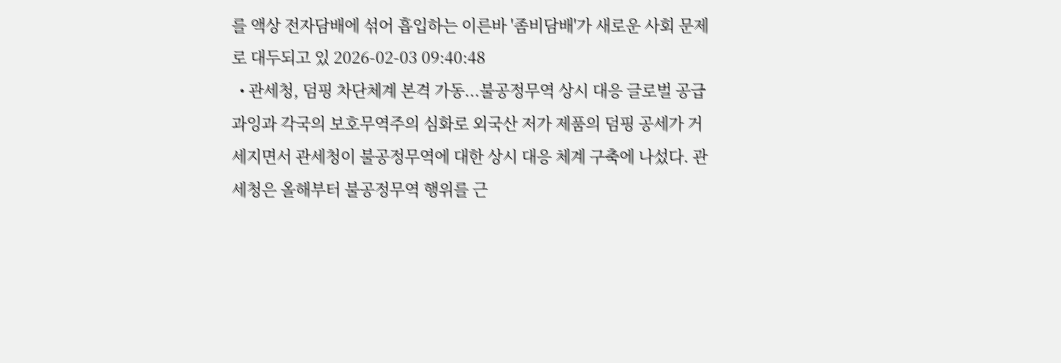를 액상 전자담배에 섞어 흡입하는 이른바 '좀비담배'가 새로운 사회 문제로 대두되고 있 2026-02-03 09:40:48
  • 관세청, 덤핑 차단체계 본격 가동...불공정무역 상시 대응 글로벌 공급과잉과 각국의 보호무역주의 심화로 외국산 저가 제품의 덤핑 공세가 거세지면서 관세청이 불공정무역에 대한 상시 대응 체계 구축에 나섰다. 관세청은 올해부터 불공정무역 행위를 근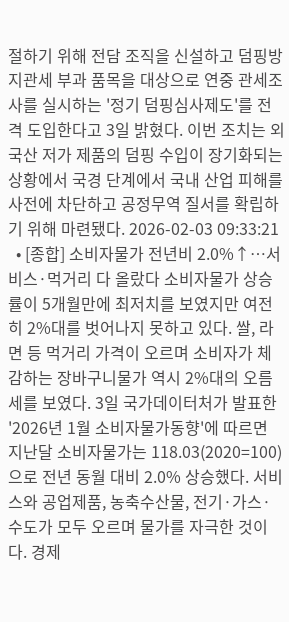절하기 위해 전담 조직을 신설하고 덤핑방지관세 부과 품목을 대상으로 연중 관세조사를 실시하는 '정기 덤핑심사제도'를 전격 도입한다고 3일 밝혔다. 이번 조치는 외국산 저가 제품의 덤핑 수입이 장기화되는 상황에서 국경 단계에서 국내 산업 피해를 사전에 차단하고 공정무역 질서를 확립하기 위해 마련됐다. 2026-02-03 09:33:21
  • [종합] 소비자물가 전년비 2.0%↑…서비스·먹거리 다 올랐다 소비자물가 상승률이 5개월만에 최저치를 보였지만 여전히 2%대를 벗어나지 못하고 있다. 쌀, 라면 등 먹거리 가격이 오르며 소비자가 체감하는 장바구니물가 역시 2%대의 오름세를 보였다. 3일 국가데이터처가 발표한 '2026년 1월 소비자물가동향'에 따르면 지난달 소비자물가는 118.03(2020=100)으로 전년 동월 대비 2.0% 상승했다. 서비스와 공업제품, 농축수산물, 전기·가스·수도가 모두 오르며 물가를 자극한 것이다. 경제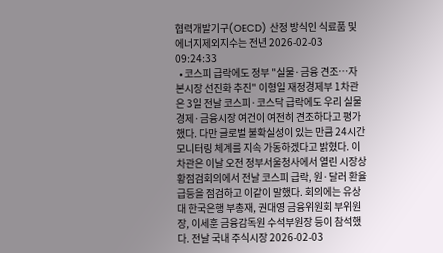협력개발기구(OECD) 산정 방식인 식료품 및 에너지제외지수는 전년 2026-02-03 09:24:33
  • 코스피 급락에도 정부 "실물·금융 견조…자본시장 선진화 추진" 이형일 재정경제부 1차관은 3일 전날 코스피·코스닥 급락에도 우리 실물경제·금융시장 여건이 여전히 견조하다고 평가했다. 다만 글로벌 불확실성이 있는 만큼 24시간 모니터링 체계를 지속 가동하겠다고 밝혔다. 이 차관은 이날 오전 정부서울청사에서 열린 시장상황점검회의에서 전날 코스피 급락, 원·달러 환율 급등을 점검하고 이같이 말했다. 회의에는 유상대 한국은행 부총재, 권대영 금융위원회 부위원장, 이세훈 금융감독원 수석부원장 등이 참석했다. 전날 국내 주식시장 2026-02-03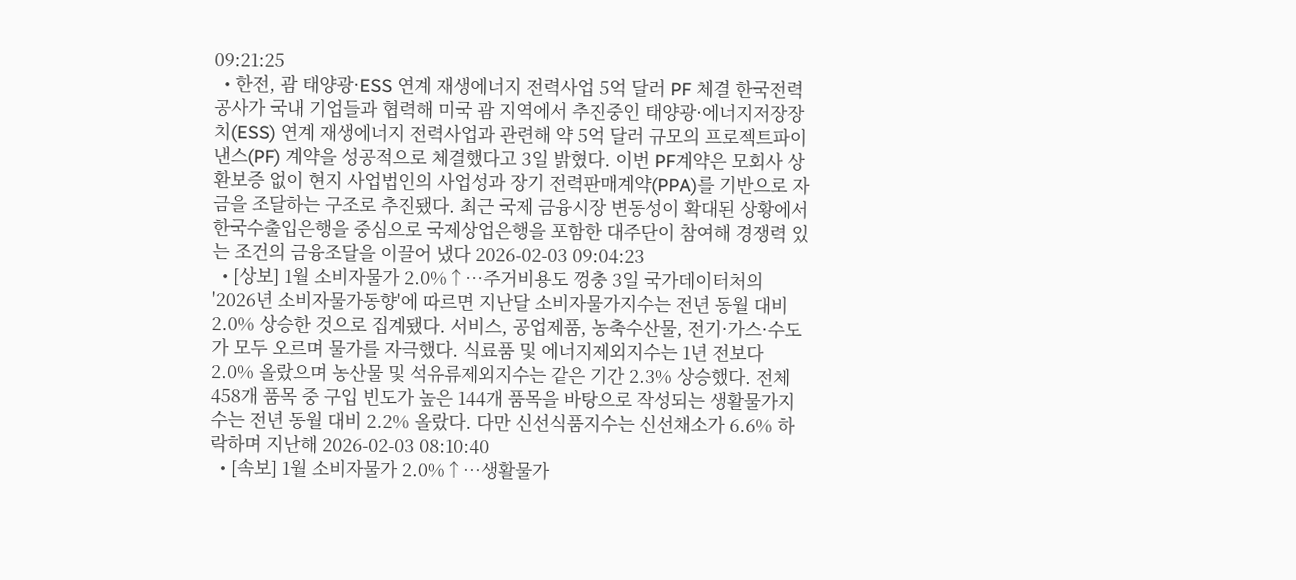09:21:25
  • 한전, 괌 태양광·ESS 연계 재생에너지 전력사업 5억 달러 PF 체결 한국전력공사가 국내 기업들과 협력해 미국 괌 지역에서 추진중인 태양광·에너지저장장치(ESS) 연계 재생에너지 전력사업과 관련해 약 5억 달러 규모의 프로젝트파이낸스(PF) 계약을 성공적으로 체결했다고 3일 밝혔다. 이번 PF계약은 모회사 상환보증 없이 현지 사업법인의 사업성과 장기 전력판매계약(PPA)를 기반으로 자금을 조달하는 구조로 추진됐다. 최근 국제 금융시장 변동성이 확대된 상황에서 한국수출입은행을 중심으로 국제상업은행을 포함한 대주단이 참여해 경쟁력 있는 조건의 금융조달을 이끌어 냈다 2026-02-03 09:04:23
  • [상보] 1월 소비자물가 2.0%↑…주거비용도 껑충 3일 국가데이터처의 '2026년 소비자물가동향'에 따르면 지난달 소비자물가지수는 전년 동월 대비 2.0% 상승한 것으로 집계됐다. 서비스, 공업제품, 농축수산물, 전기·가스·수도가 모두 오르며 물가를 자극했다. 식료품 및 에너지제외지수는 1년 전보다 2.0% 올랐으며 농산물 및 석유류제외지수는 같은 기간 2.3% 상승했다. 전체 458개 품목 중 구입 빈도가 높은 144개 품목을 바탕으로 작성되는 생활물가지수는 전년 동월 대비 2.2% 올랐다. 다만 신선식품지수는 신선채소가 6.6% 하락하며 지난해 2026-02-03 08:10:40
  • [속보] 1월 소비자물가 2.0%↑…생활물가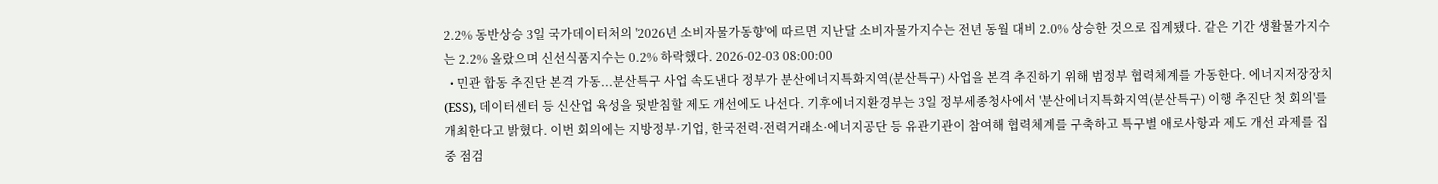2.2% 동반상승 3일 국가데이터처의 '2026년 소비자물가동향'에 따르면 지난달 소비자물가지수는 전년 동월 대비 2.0% 상승한 것으로 집계됐다. 같은 기간 생활물가지수는 2.2% 올랐으며 신선식품지수는 0.2% 하락했다. 2026-02-03 08:00:00
  • 민관 합동 추진단 본격 가동...분산특구 사업 속도낸다 정부가 분산에너지특화지역(분산특구) 사업을 본격 추진하기 위해 범정부 협력체계를 가동한다. 에너지저장장치(ESS), 데이터센터 등 신산업 육성을 뒷받침할 제도 개선에도 나선다. 기후에너지환경부는 3일 정부세종청사에서 '분산에너지특화지역(분산특구) 이행 추진단 첫 회의'를 개최한다고 밝혔다. 이번 회의에는 지방정부·기업, 한국전력·전력거래소·에너지공단 등 유관기관이 참여해 협력체계를 구축하고 특구별 애로사항과 제도 개선 과제를 집중 점검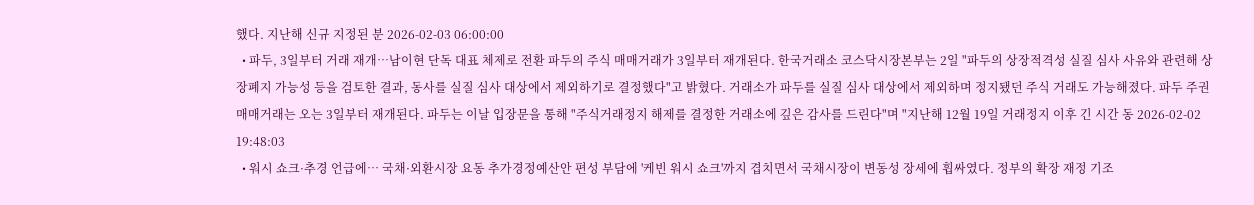했다. 지난해 신규 지정된 분 2026-02-03 06:00:00
  • 파두, 3일부터 거래 재개…남이현 단독 대표 체제로 전환 파두의 주식 매매거래가 3일부터 재개된다. 한국거래소 코스닥시장본부는 2일 "파두의 상장적격성 실질 심사 사유와 관련해 상장폐지 가능성 등을 검토한 결과, 동사를 실질 심사 대상에서 제외하기로 결정했다"고 밝혔다. 거래소가 파두를 실질 심사 대상에서 제외하며 정지됐던 주식 거래도 가능해졌다. 파두 주권 매매거래는 오는 3일부터 재개된다. 파두는 이날 입장문을 통해 "주식거래정지 해제를 결정한 거래소에 깊은 감사를 드린다"며 "지난해 12월 19일 거래정지 이후 긴 시간 동 2026-02-02 19:48:03
  • 워시 쇼크·추경 언급에… 국채·외환시장 요동 추가경정예산안 편성 부담에 '케빈 워시 쇼크'까지 겹치면서 국채시장이 변동성 장세에 휩싸였다. 정부의 확장 재정 기조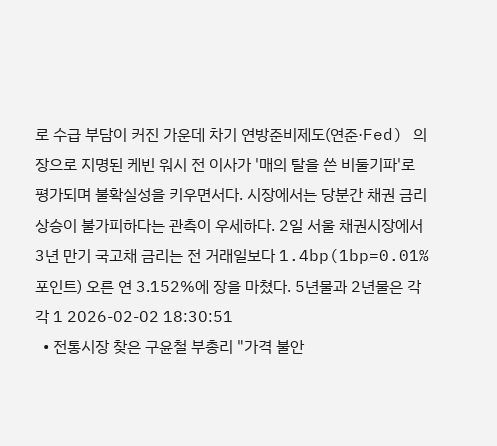로 수급 부담이 커진 가운데 차기 연방준비제도(연준·Fed) 의장으로 지명된 케빈 워시 전 이사가 '매의 탈을 쓴 비둘기파'로 평가되며 불확실성을 키우면서다. 시장에서는 당분간 채권 금리 상승이 불가피하다는 관측이 우세하다. 2일 서울 채권시장에서 3년 만기 국고채 금리는 전 거래일보다 1.4bp(1bp=0.01%포인트) 오른 연 3.152%에 장을 마쳤다. 5년물과 2년물은 각각 1 2026-02-02 18:30:51
  • 전통시장 찾은 구윤철 부총리 "가격 불안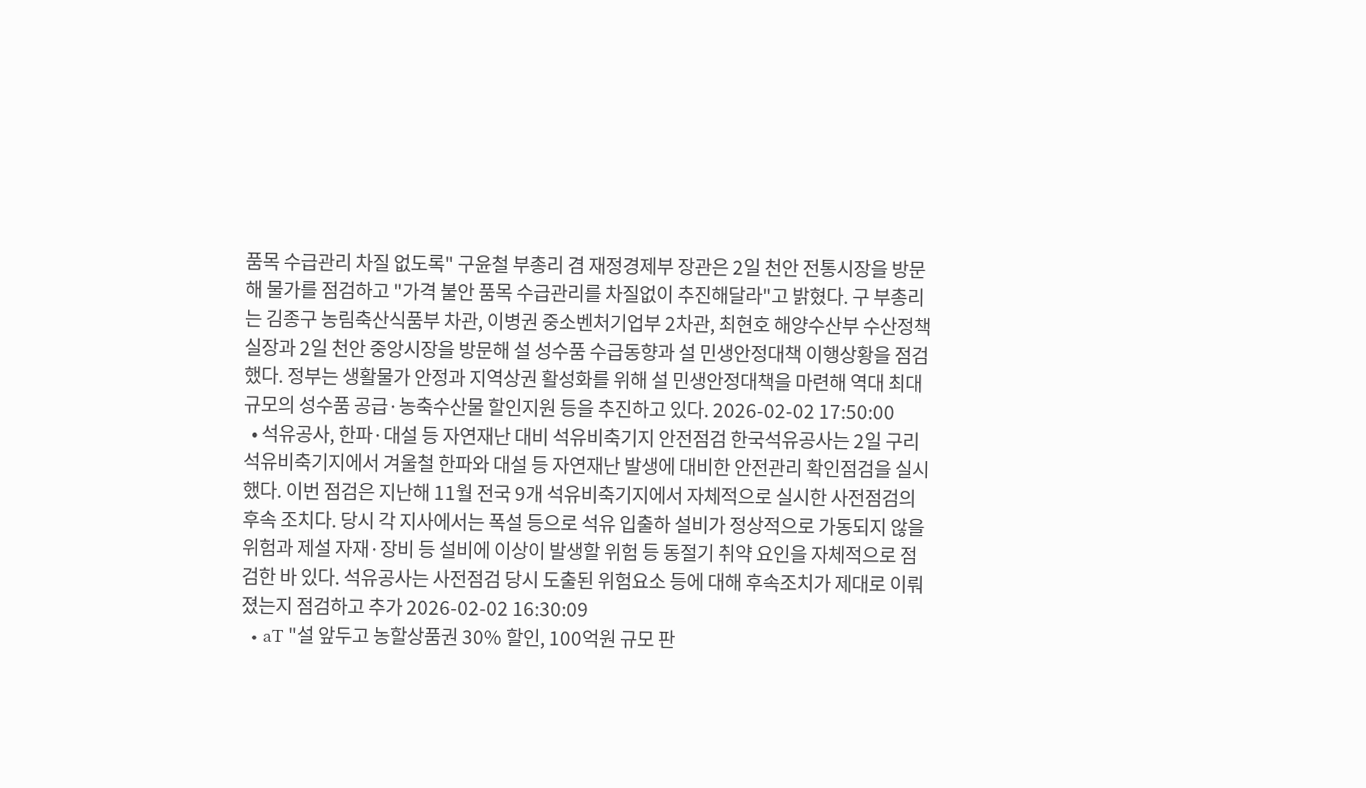품목 수급관리 차질 없도록" 구윤철 부총리 겸 재정경제부 장관은 2일 천안 전통시장을 방문해 물가를 점검하고 "가격 불안 품목 수급관리를 차질없이 추진해달라"고 밝혔다. 구 부총리는 김종구 농림축산식품부 차관, 이병권 중소벤처기업부 2차관, 최현호 해양수산부 수산정책실장과 2일 천안 중앙시장을 방문해 설 성수품 수급동향과 설 민생안정대책 이행상황을 점검했다. 정부는 생활물가 안정과 지역상권 활성화를 위해 설 민생안정대책을 마련해 역대 최대 규모의 성수품 공급·농축수산물 할인지원 등을 추진하고 있다. 2026-02-02 17:50:00
  • 석유공사, 한파·대설 등 자연재난 대비 석유비축기지 안전점검 한국석유공사는 2일 구리 석유비축기지에서 겨울철 한파와 대설 등 자연재난 발생에 대비한 안전관리 확인점검을 실시했다. 이번 점검은 지난해 11월 전국 9개 석유비축기지에서 자체적으로 실시한 사전점검의 후속 조치다. 당시 각 지사에서는 폭설 등으로 석유 입출하 설비가 정상적으로 가동되지 않을 위험과 제설 자재·장비 등 설비에 이상이 발생할 위험 등 동절기 취약 요인을 자체적으로 점검한 바 있다. 석유공사는 사전점검 당시 도출된 위험요소 등에 대해 후속조치가 제대로 이뤄졌는지 점검하고 추가 2026-02-02 16:30:09
  • aT "설 앞두고 농할상품권 30% 할인, 100억원 규모 판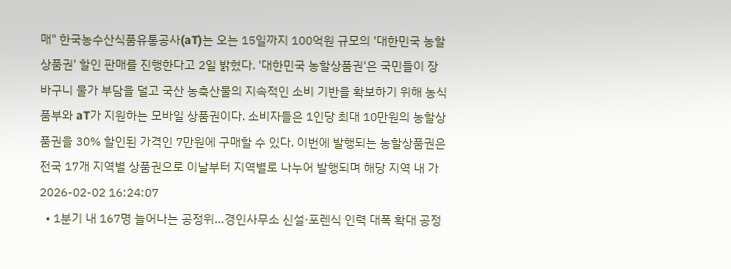매" 한국농수산식품유통공사(aT)는 오는 15일까지 100억원 규모의 '대한민국 농할상품권' 할인 판매를 진행한다고 2일 밝혔다. '대한민국 농할상품권'은 국민들이 장바구니 물가 부담을 덜고 국산 농축산물의 지속적인 소비 기반을 확보하기 위해 농식품부와 aT가 지원하는 모바일 상품권이다. 소비자들은 1인당 최대 10만원의 농할상품권을 30% 할인된 가격인 7만원에 구매할 수 있다. 이번에 발행되는 농할상품권은 전국 17개 지역별 상품권으로 이날부터 지역별로 나누어 발행되며 해당 지역 내 가 2026-02-02 16:24:07
  • 1분기 내 167명 늘어나는 공정위…경인사무소 신설·포렌식 인력 대폭 확대 공정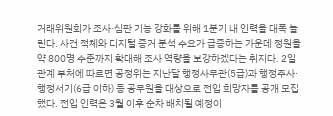거래위원회가 조사·심판 기능 강화를 위해 1분기 내 인력을 대폭 늘린다. 사건 적체와 디지털 증거 분석 수요가 급증하는 가운데 정원을 약 800명 수준까지 확대해 조사 역량을 보강하겠다는 취지다. 2일 관계 부처에 따르면 공정위는 지난달 행정사무관(5급)과 행정주사·행정서기(6급 이하) 등 공무원을 대상으로 전입 희망자를 공개 모집했다. 전입 인력은 3월 이후 순차 배치될 예정이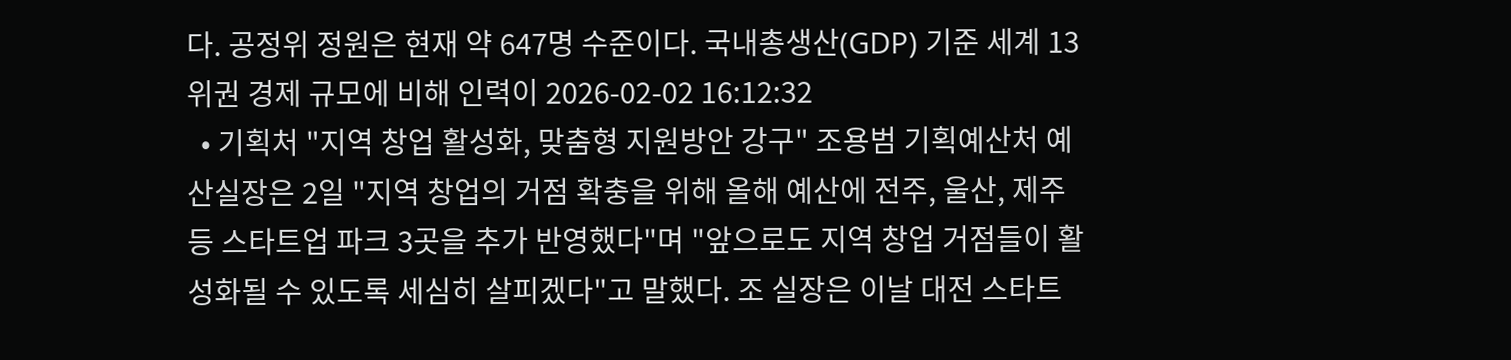다. 공정위 정원은 현재 약 647명 수준이다. 국내총생산(GDP) 기준 세계 13위권 경제 규모에 비해 인력이 2026-02-02 16:12:32
  • 기획처 "지역 창업 활성화, 맞춤형 지원방안 강구" 조용범 기획예산처 예산실장은 2일 "지역 창업의 거점 확충을 위해 올해 예산에 전주, 울산, 제주 등 스타트업 파크 3곳을 추가 반영했다"며 "앞으로도 지역 창업 거점들이 활성화될 수 있도록 세심히 살피겠다"고 말했다. 조 실장은 이날 대전 스타트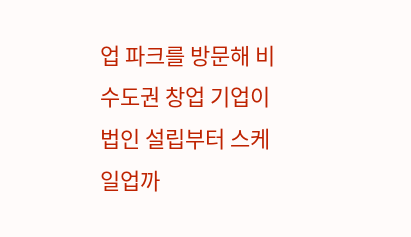업 파크를 방문해 비수도권 창업 기업이 법인 설립부터 스케일업까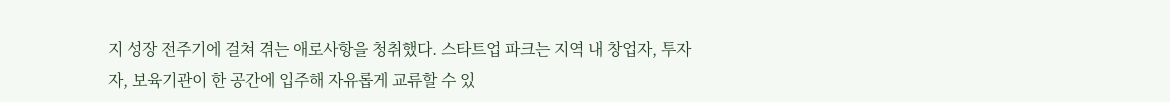지 성장 전주기에 걸쳐 겪는 애로사항을 청취했다. 스타트업 파크는 지역 내 창업자, 투자자, 보육기관이 한 공간에 입주해 자유롭게 교류할 수 있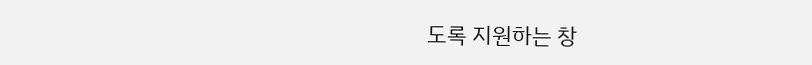도록 지원하는 창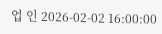업 인 2026-02-02 16:00:00